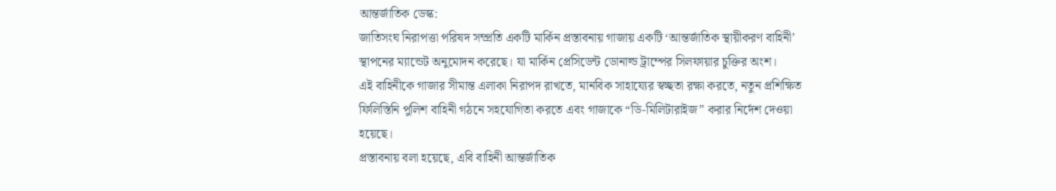আন্তর্জাতিক ডেস্ক:
জাতিসংঘ নিরাপত্তা পরিষদ সম্প্রতি একটি মার্কিন প্রস্তাবনায় গাজায় একটি ‘আন্তর্জাতিক স্থায়ীকরণ বাহিনী’ স্থাপনের ম্যান্ডেট অনুমোদন করেছে। যা মার্কিন প্রেসিডেন্ট ডোনাল্ড ট্রাম্পের সিলফায়ার চুক্তির অংশ।
এই বাহিনীকে গাজার সীমান্ত এলাকা নিরাপদ রাখতে, মানবিক সাহায্যের স্বচ্ছতা রক্ষা করতে, নতুন প্রশিক্ষিত ফিলিস্তিনি পুলিশ বাহিনী গঠনে সহযোগিতা করতে এবং গাজাকে “ডি-মিলিটারাইজ” করার নির্দেশ দেওয়া হয়েছে।
প্রস্তাবনায় বলা হয়েছে, এবি বাহিনী আন্তর্জাতিক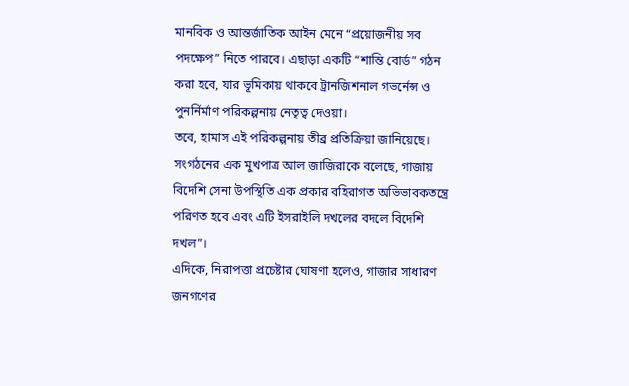মানবিক ও আন্তর্জাতিক আইন মেনে “প্রয়োজনীয় সব পদক্ষেপ” নিতে পারবে। এছাড়া একটি “শান্তি বোর্ড” গঠন করা হবে, যার ভূমিকায় থাকবে ট্রানজিশনাল গভর্নেন্স ও পুনর্নির্মাণ পরিকল্পনায় নেতৃত্ব দেওয়া।
তবে, হামাস এই পরিকল্পনায় তীব্র প্রতিক্রিয়া জানিয়েছে। সংগঠনের এক মুখপাত্র আল জাজিরাকে বলেছে, গাজায় বিদেশি সেনা উপস্থিতি এক প্রকার বহিরাগত অভিভাবকতন্ত্রে পরিণত হবে এবং এটি ইসরাইলি দখলের বদলে বিদেশি দখল”।
এদিকে, নিরাপত্তা প্রচেষ্টার ঘোষণা হলেও, গাজার সাধারণ জনগণের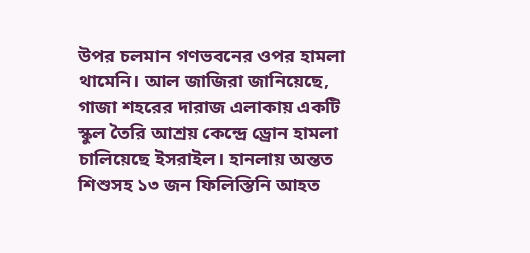উপর চলমান গণভবনের ওপর হামলা থামেনি। আল জাজিরা জানিয়েছে, গাজা শহরের দারাজ এলাকায় একটি স্কুল তৈরি আশ্রয় কেন্দ্রে ড্রোন হামলা চালিয়েছে ইসরাইল। হানলায় অন্তত শিশুসহ ১৩ জন ফিলিস্তিনি আহত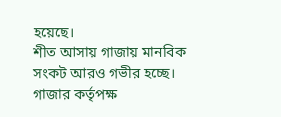হয়েছে।
শীত আসায় গাজায় মানবিক সংকট আরও গভীর হচ্ছে। গাজার কর্তৃপক্ষ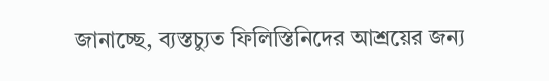জানাচ্ছে, ব্যস্তচ্যুত ফিলিস্তিনিদের আশ্রয়ের জন্য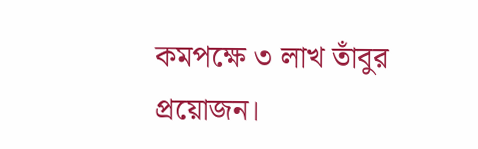কমপক্ষে ৩ লাখ তাঁবুর প্রয়োজন।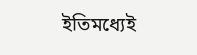ইতিমধ্যেই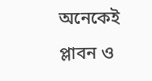অনেকেই প্লাবন ও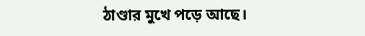ঠাণ্ডার মুখে পড়ে আছে।